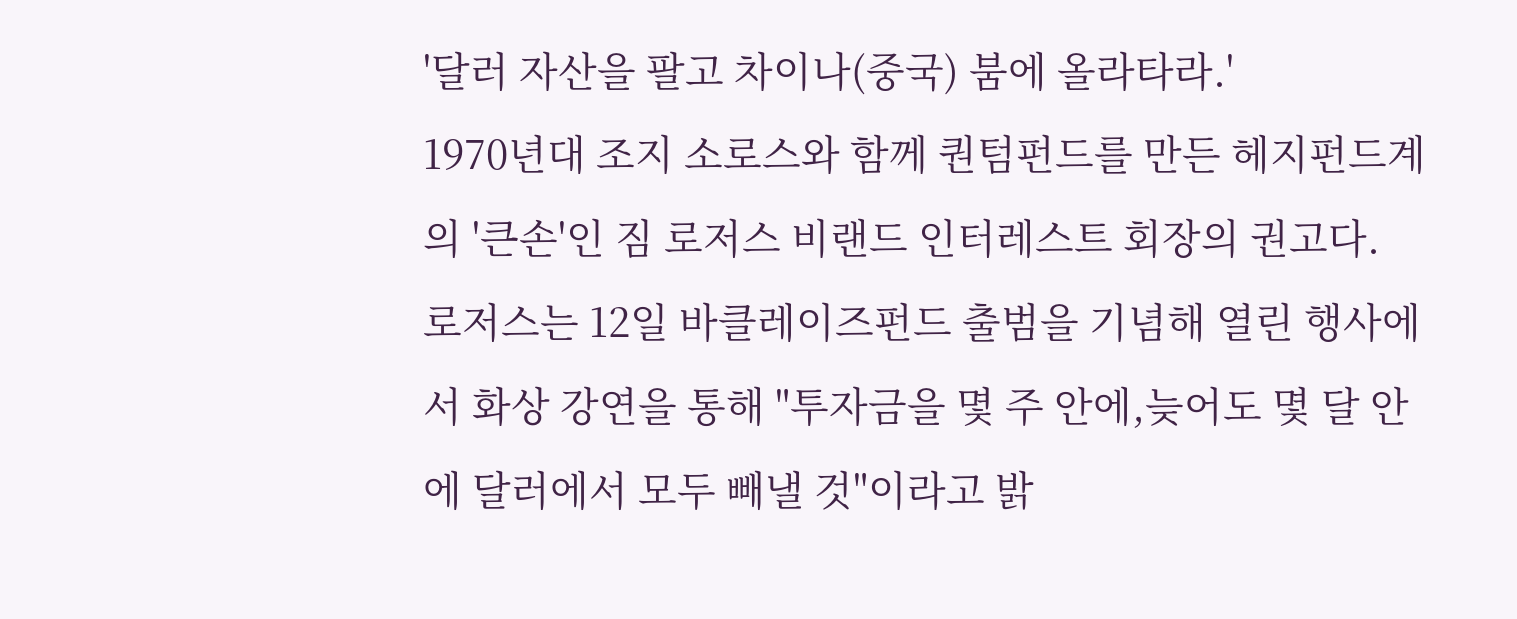'달러 자산을 팔고 차이나(중국) 붐에 올라타라.'
1970년대 조지 소로스와 함께 퀀텀펀드를 만든 헤지펀드계의 '큰손'인 짐 로저스 비랜드 인터레스트 회장의 권고다.
로저스는 12일 바클레이즈펀드 출범을 기념해 열린 행사에서 화상 강연을 통해 "투자금을 몇 주 안에,늦어도 몇 달 안에 달러에서 모두 빼낼 것"이라고 밝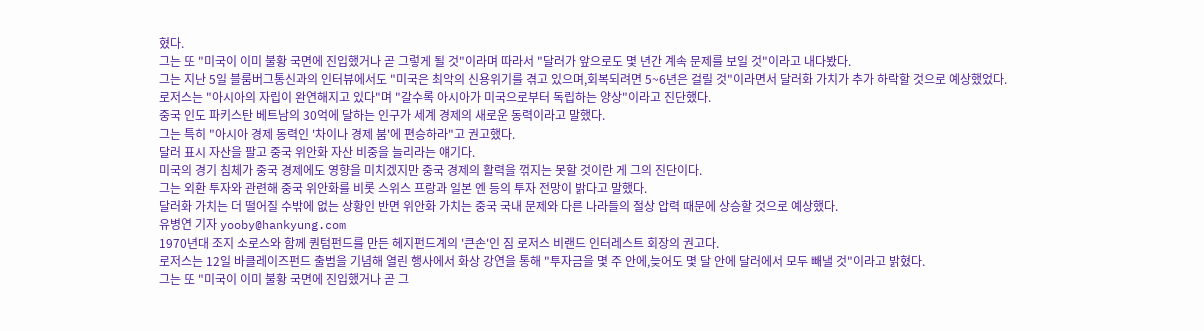혔다.
그는 또 "미국이 이미 불황 국면에 진입했거나 곧 그렇게 될 것"이라며 따라서 "달러가 앞으로도 몇 년간 계속 문제를 보일 것"이라고 내다봤다.
그는 지난 5일 블룸버그통신과의 인터뷰에서도 "미국은 최악의 신용위기를 겪고 있으며,회복되려면 5~6년은 걸릴 것"이라면서 달러화 가치가 추가 하락할 것으로 예상했었다.
로저스는 "아시아의 자립이 완연해지고 있다"며 "갈수록 아시아가 미국으로부터 독립하는 양상"이라고 진단했다.
중국 인도 파키스탄 베트남의 30억에 달하는 인구가 세계 경제의 새로운 동력이라고 말했다.
그는 특히 "아시아 경제 동력인 '차이나 경제 붐'에 편승하라"고 권고했다.
달러 표시 자산을 팔고 중국 위안화 자산 비중을 늘리라는 얘기다.
미국의 경기 침체가 중국 경제에도 영향을 미치겠지만 중국 경제의 활력을 꺾지는 못할 것이란 게 그의 진단이다.
그는 외환 투자와 관련해 중국 위안화를 비롯 스위스 프랑과 일본 엔 등의 투자 전망이 밝다고 말했다.
달러화 가치는 더 떨어질 수밖에 없는 상황인 반면 위안화 가치는 중국 국내 문제와 다른 나라들의 절상 압력 때문에 상승할 것으로 예상했다.
유병연 기자 yooby@hankyung.com
1970년대 조지 소로스와 함께 퀀텀펀드를 만든 헤지펀드계의 '큰손'인 짐 로저스 비랜드 인터레스트 회장의 권고다.
로저스는 12일 바클레이즈펀드 출범을 기념해 열린 행사에서 화상 강연을 통해 "투자금을 몇 주 안에,늦어도 몇 달 안에 달러에서 모두 빼낼 것"이라고 밝혔다.
그는 또 "미국이 이미 불황 국면에 진입했거나 곧 그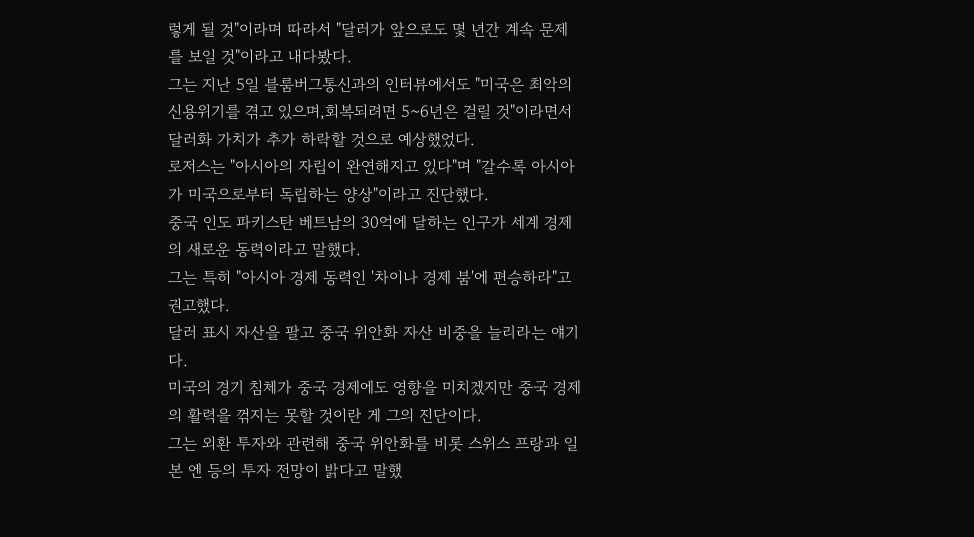렇게 될 것"이라며 따라서 "달러가 앞으로도 몇 년간 계속 문제를 보일 것"이라고 내다봤다.
그는 지난 5일 블룸버그통신과의 인터뷰에서도 "미국은 최악의 신용위기를 겪고 있으며,회복되려면 5~6년은 걸릴 것"이라면서 달러화 가치가 추가 하락할 것으로 예상했었다.
로저스는 "아시아의 자립이 완연해지고 있다"며 "갈수록 아시아가 미국으로부터 독립하는 양상"이라고 진단했다.
중국 인도 파키스탄 베트남의 30억에 달하는 인구가 세계 경제의 새로운 동력이라고 말했다.
그는 특히 "아시아 경제 동력인 '차이나 경제 붐'에 편승하라"고 권고했다.
달러 표시 자산을 팔고 중국 위안화 자산 비중을 늘리라는 얘기다.
미국의 경기 침체가 중국 경제에도 영향을 미치겠지만 중국 경제의 활력을 꺾지는 못할 것이란 게 그의 진단이다.
그는 외환 투자와 관련해 중국 위안화를 비롯 스위스 프랑과 일본 엔 등의 투자 전망이 밝다고 말했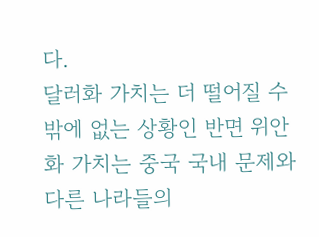다.
달러화 가치는 더 떨어질 수밖에 없는 상황인 반면 위안화 가치는 중국 국내 문제와 다른 나라들의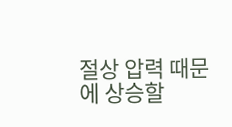절상 압력 때문에 상승할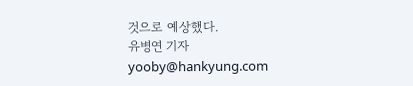것으로 예상했다.
유병연 기자 yooby@hankyung.com